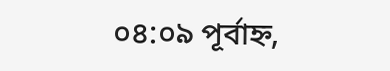০৪:০৯ পূর্বাহ্ন,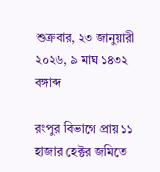শুক্রবার, ২৩ জানুয়ারী ২০২৬, ৯ মাঘ ১৪৩২ বঙ্গাব্দ

রংপুর বিভাগে প্রায় ১১ হাজার হেক্টর জমিতে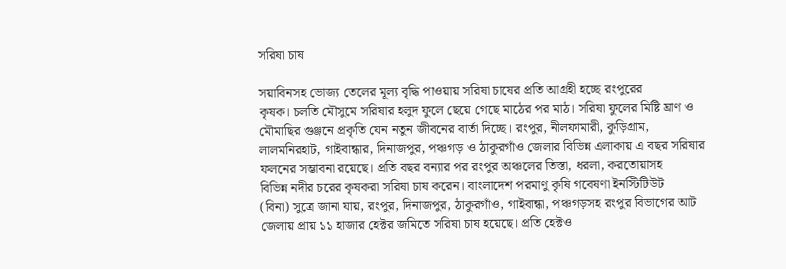সরিষা চাষ

সয়াবিনসহ ভোজ্য তেলের মূল্য বৃদ্ধি পাওয়ায় সরিষা চাষের প্রতি আগ্রহী হচ্ছে রংপুরের
কৃষক। চলতি মৌসুমে সরিষার হলুদ ফুলে ছেয়ে গেছে মাঠের পর মাঠ। সরিষা ফুলের মিষ্টি ঘ্রাণ ও
মৌমাছির গুঞ্জনে প্রকৃতি যেন নতুন জীবনের বার্তা দিচ্ছে। রংপুর, নীলফামারী, কুড়িগ্রাম,
লালমনিরহাট, গাইবান্ধার, দিনাজপুর, পঞ্চগড় ও ঠাকুরগাঁও জেলার বিভিন্ন এলাকায় এ বছর সরিষার
ফলনের সম্ভাবনা রয়েছে। প্রতি বছর বন্যার পর রংপুর অঞ্চলের তিস্তা, ধরলা, করতোয়াসহ
বিভিন্ন নদীর চরের কৃষকরা সরিষা চাষ করেন। বাংলাদেশ পরমাণু কৃষি গবেষণা ইনস্টিটিউট
(বিনা) সুত্রে জানা যায়, রংপুর, দিনাজপুর, ঠাকুরগাঁও, গাইবান্ধা, পঞ্চগড়সহ রংপুর বিভাগের আট
জেলায় প্রায় ১১ হাজার হেক্টর জমিতে সরিষা চাষ হয়েছে। প্রতি হেক্টও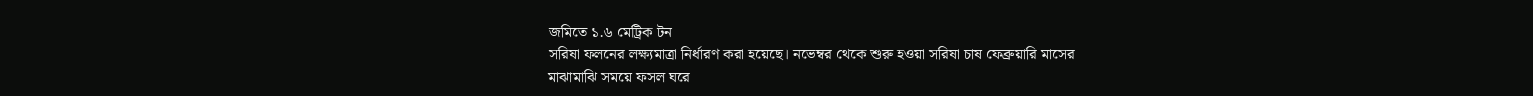জমিতে ১.৬ মেট্রিক টন
সরিষা ফলনের লক্ষ্যমাত্রা নির্ধারণ করা হয়েছে। নভেম্বর থেকে শুরু হওয়া সরিষা চাষ ফেব্রুয়ারি মাসের
মাঝামাঝি সময়ে ফসল ঘরে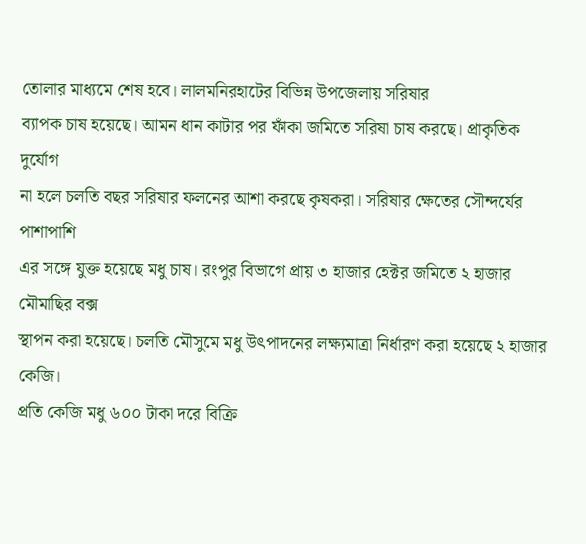তোলার মাধ্যমে শেষ হবে। লালমনিরহাটের বিভিন্ন উপজেলায় সরিষার
ব্যাপক চাষ হয়েছে। আমন ধান কাটার পর ফাঁকা জমিতে সরিষা চাষ করছে। প্রাকৃতিক দুর্যোগ
না হলে চলতি বছর সরিষার ফলনের আশা করছে কৃষকরা। সরিষার ক্ষেতের সৌন্দর্যের পাশাপাশি
এর সঙ্গে যুক্ত হয়েছে মধু চাষ। রংপুর বিভাগে প্রায় ৩ হাজার হেক্টর জমিতে ২ হাজার মৌমাছির বক্স
স্থাপন করা হয়েছে। চলতি মৌসুমে মধু উৎপাদনের লক্ষ্যমাত্রা নির্ধারণ করা হয়েছে ২ হাজার কেজি।
প্রতি কেজি মধু ৬০০ টাকা দরে বিক্রি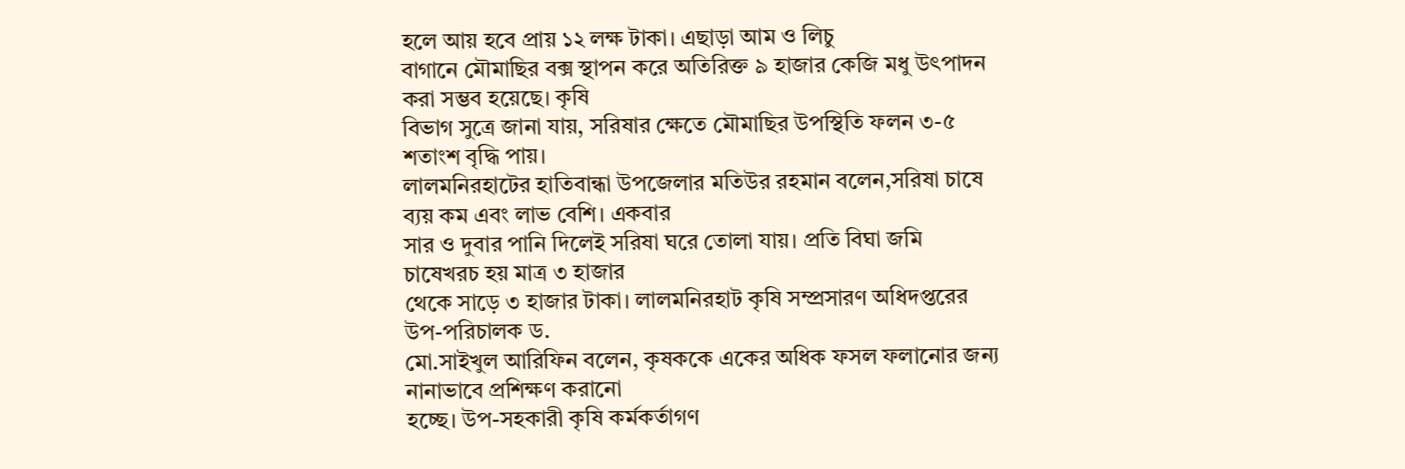হলে আয় হবে প্রায় ১২ লক্ষ টাকা। এছাড়া আম ও লিচু
বাগানে মৌমাছির বক্স স্থাপন করে অতিরিক্ত ৯ হাজার কেজি মধু উৎপাদন করা সম্ভব হয়েছে। কৃষি
বিভাগ সুত্রে জানা যায়, সরিষার ক্ষেতে মৌমাছির উপস্থিতি ফলন ৩-৫ শতাংশ বৃদ্ধি পায়।
লালমনিরহাটের হাতিবান্ধা উপজেলার মতিউর রহমান বলেন,সরিষা চাষে ব্যয় কম এবং লাভ বেশি। একবার
সার ও দুবার পানি দিলেই সরিষা ঘরে তোলা যায়। প্রতি বিঘা জমি চাষেখরচ হয় মাত্র ৩ হাজার
থেকে সাড়ে ৩ হাজার টাকা। লালমনিরহাট কৃষি সম্প্রসারণ অধিদপ্তরের উপ-পরিচালক ড.
মো.সাইখুল আরিফিন বলেন, কৃষককে একের অধিক ফসল ফলানোর জন্য নানাভাবে প্রশিক্ষণ করানো
হচ্ছে। উপ-সহকারী কৃষি কর্মকর্তাগণ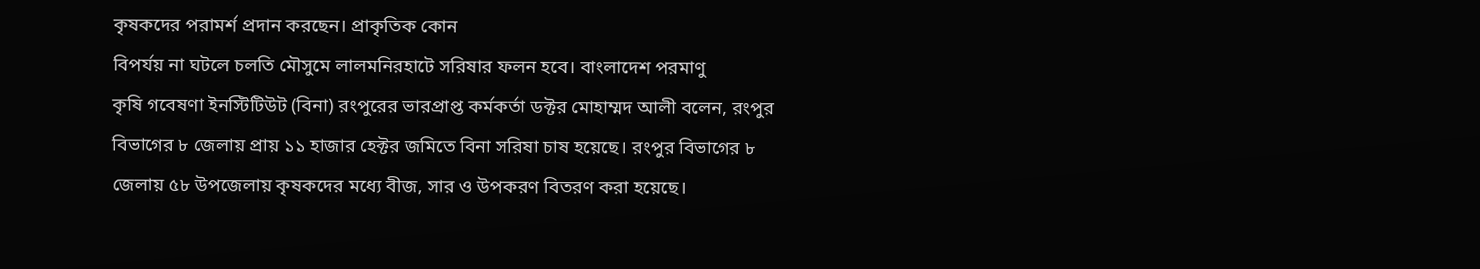কৃষকদের পরামর্শ প্রদান করছেন। প্রাকৃতিক কোন
বিপর্যয় না ঘটলে চলতি মৌসুমে লালমনিরহাটে সরিষার ফলন হবে। বাংলাদেশ পরমাণু
কৃষি গবেষণা ইনস্টিটিউট (বিনা) রংপুরের ভারপ্রাপ্ত কর্মকর্তা ডক্টর মোহাম্মদ আলী বলেন, রংপুর
বিভাগের ৮ জেলায় প্রায় ১১ হাজার হেক্টর জমিতে বিনা সরিষা চাষ হয়েছে। রংপুর বিভাগের ৮
জেলায় ৫৮ উপজেলায় কৃষকদের মধ্যে বীজ, সার ও উপকরণ বিতরণ করা হয়েছে।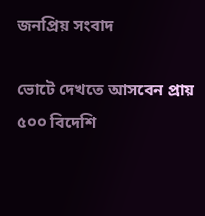জনপ্রিয় সংবাদ

ভোটে দেখতে আসবেন প্রায় ৫০০ বিদেশি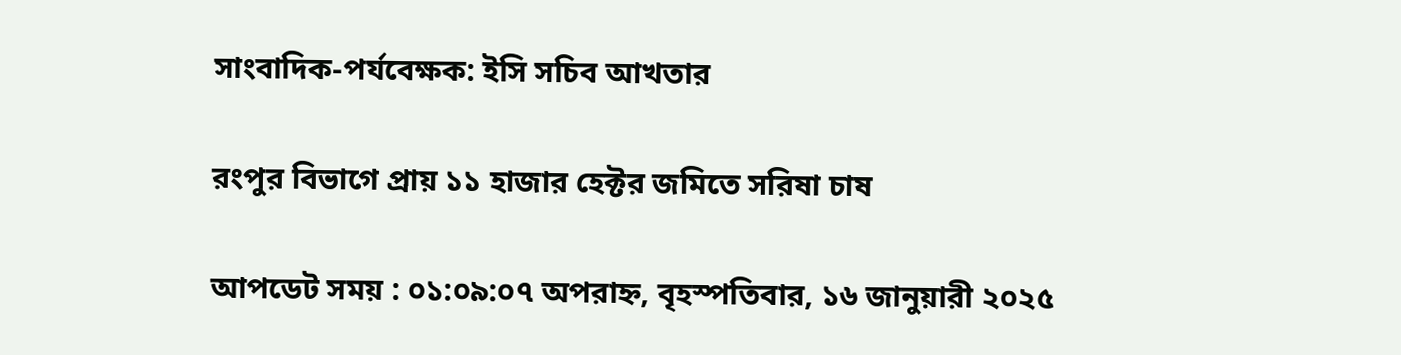সাংবাদিক-পর্যবেক্ষক: ইসি সচিব আখতার

রংপুর বিভাগে প্রায় ১১ হাজার হেক্টর জমিতে সরিষা চাষ

আপডেট সময় : ০১:০৯:০৭ অপরাহ্ন, বৃহস্পতিবার, ১৬ জানুয়ারী ২০২৫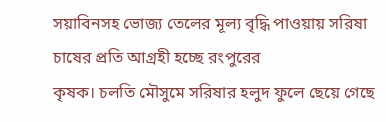সয়াবিনসহ ভোজ্য তেলের মূল্য বৃদ্ধি পাওয়ায় সরিষা চাষের প্রতি আগ্রহী হচ্ছে রংপুরের
কৃষক। চলতি মৌসুমে সরিষার হলুদ ফুলে ছেয়ে গেছে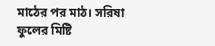মাঠের পর মাঠ। সরিষা ফুলের মিষ্টি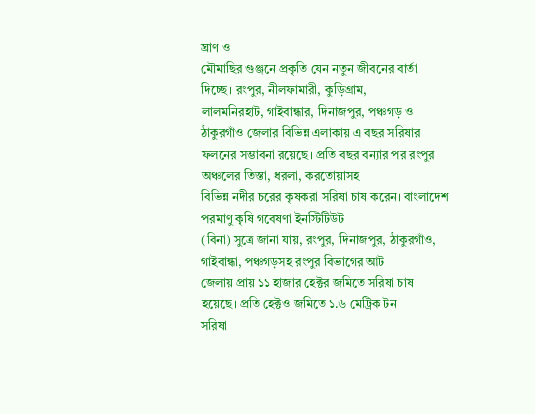ঘ্রাণ ও
মৌমাছির গুঞ্জনে প্রকৃতি যেন নতুন জীবনের বার্তা দিচ্ছে। রংপুর, নীলফামারী, কুড়িগ্রাম,
লালমনিরহাট, গাইবান্ধার, দিনাজপুর, পঞ্চগড় ও ঠাকুরগাঁও জেলার বিভিন্ন এলাকায় এ বছর সরিষার
ফলনের সম্ভাবনা রয়েছে। প্রতি বছর বন্যার পর রংপুর অঞ্চলের তিস্তা, ধরলা, করতোয়াসহ
বিভিন্ন নদীর চরের কৃষকরা সরিষা চাষ করেন। বাংলাদেশ পরমাণু কৃষি গবেষণা ইনস্টিটিউট
(বিনা) সুত্রে জানা যায়, রংপুর, দিনাজপুর, ঠাকুরগাঁও, গাইবান্ধা, পঞ্চগড়সহ রংপুর বিভাগের আট
জেলায় প্রায় ১১ হাজার হেক্টর জমিতে সরিষা চাষ হয়েছে। প্রতি হেক্টও জমিতে ১.৬ মেট্রিক টন
সরিষা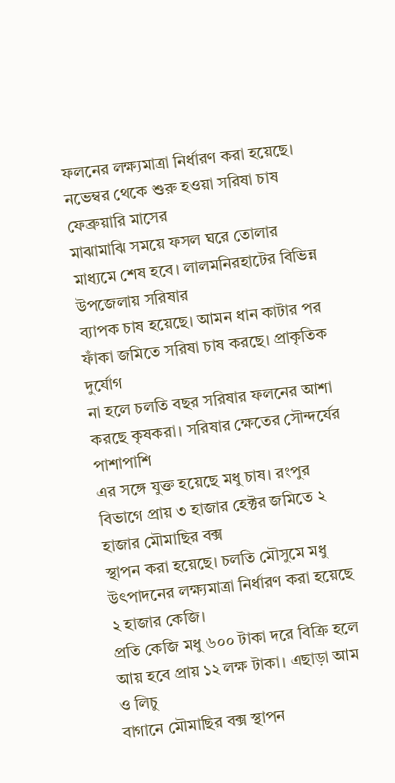ফলনের লক্ষ্যমাত্রা নির্ধারণ করা হয়েছে। নভেম্বর থেকে শুরু হওয়া সরিষা চাষ ফেব্রুয়ারি মাসের
মাঝামাঝি সময়ে ফসল ঘরে তোলার মাধ্যমে শেষ হবে। লালমনিরহাটের বিভিন্ন উপজেলায় সরিষার
ব্যাপক চাষ হয়েছে। আমন ধান কাটার পর ফাঁকা জমিতে সরিষা চাষ করছে। প্রাকৃতিক দুর্যোগ
না হলে চলতি বছর সরিষার ফলনের আশা করছে কৃষকরা। সরিষার ক্ষেতের সৌন্দর্যের পাশাপাশি
এর সঙ্গে যুক্ত হয়েছে মধু চাষ। রংপুর বিভাগে প্রায় ৩ হাজার হেক্টর জমিতে ২ হাজার মৌমাছির বক্স
স্থাপন করা হয়েছে। চলতি মৌসুমে মধু উৎপাদনের লক্ষ্যমাত্রা নির্ধারণ করা হয়েছে ২ হাজার কেজি।
প্রতি কেজি মধু ৬০০ টাকা দরে বিক্রি হলে আয় হবে প্রায় ১২ লক্ষ টাকা। এছাড়া আম ও লিচু
বাগানে মৌমাছির বক্স স্থাপন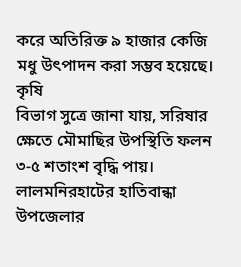করে অতিরিক্ত ৯ হাজার কেজি মধু উৎপাদন করা সম্ভব হয়েছে। কৃষি
বিভাগ সুত্রে জানা যায়, সরিষার ক্ষেতে মৌমাছির উপস্থিতি ফলন ৩-৫ শতাংশ বৃদ্ধি পায়।
লালমনিরহাটের হাতিবান্ধা উপজেলার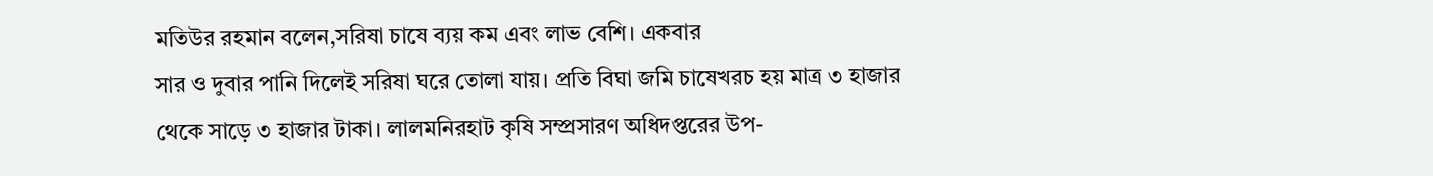মতিউর রহমান বলেন,সরিষা চাষে ব্যয় কম এবং লাভ বেশি। একবার
সার ও দুবার পানি দিলেই সরিষা ঘরে তোলা যায়। প্রতি বিঘা জমি চাষেখরচ হয় মাত্র ৩ হাজার
থেকে সাড়ে ৩ হাজার টাকা। লালমনিরহাট কৃষি সম্প্রসারণ অধিদপ্তরের উপ-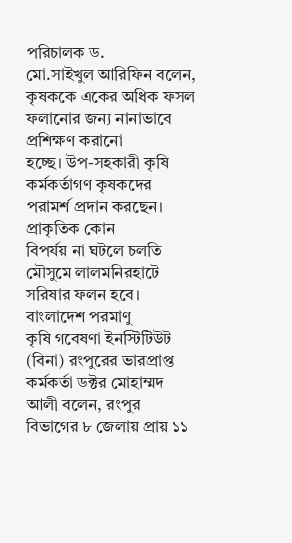পরিচালক ড.
মো.সাইখুল আরিফিন বলেন, কৃষককে একের অধিক ফসল ফলানোর জন্য নানাভাবে প্রশিক্ষণ করানো
হচ্ছে। উপ-সহকারী কৃষি কর্মকর্তাগণ কৃষকদের পরামর্শ প্রদান করছেন। প্রাকৃতিক কোন
বিপর্যয় না ঘটলে চলতি মৌসুমে লালমনিরহাটে সরিষার ফলন হবে। বাংলাদেশ পরমাণু
কৃষি গবেষণা ইনস্টিটিউট (বিনা) রংপুরের ভারপ্রাপ্ত কর্মকর্তা ডক্টর মোহাম্মদ আলী বলেন, রংপুর
বিভাগের ৮ জেলায় প্রায় ১১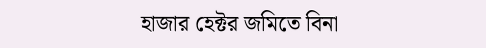হাজার হেক্টর জমিতে বিনা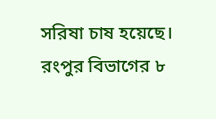সরিষা চাষ হয়েছে। রংপুর বিভাগের ৮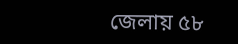জেলায় ৫৮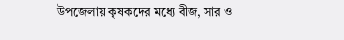উপজেলায় কৃষকদের মধ্যে বীজ, সার ও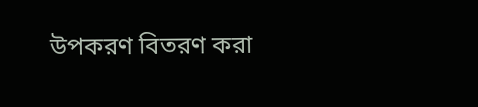উপকরণ বিতরণ করা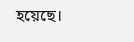হয়েছে।